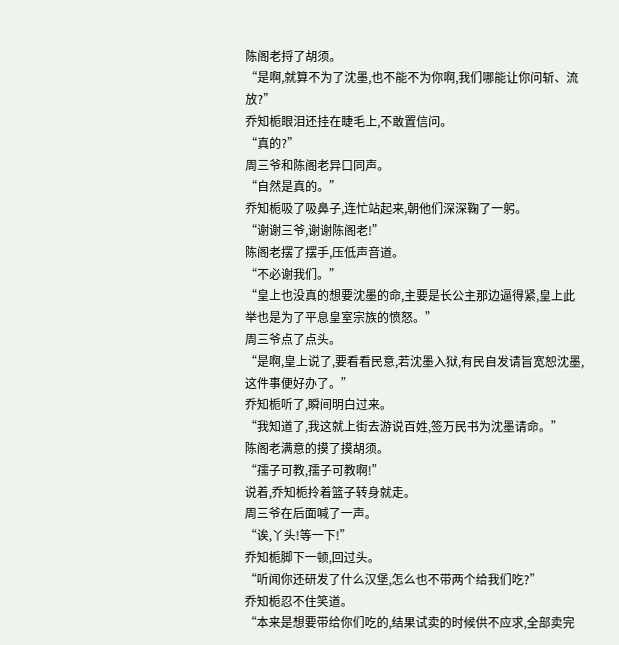陈阁老捋了胡须。
“是啊,就算不为了沈墨,也不能不为你啊,我们哪能让你问斩、流放?”
乔知栀眼泪还挂在睫毛上,不敢置信问。
“真的?”
周三爷和陈阁老异口同声。
“自然是真的。”
乔知栀吸了吸鼻子,连忙站起来,朝他们深深鞠了一躬。
“谢谢三爷,谢谢陈阁老!”
陈阁老摆了摆手,压低声音道。
“不必谢我们。”
“皇上也没真的想要沈墨的命,主要是长公主那边逼得紧,皇上此举也是为了平息皇室宗族的愤怒。”
周三爷点了点头。
“是啊,皇上说了,要看看民意,若沈墨入狱,有民自发请旨宽恕沈墨,这件事便好办了。”
乔知栀听了,瞬间明白过来。
“我知道了,我这就上街去游说百姓,签万民书为沈墨请命。”
陈阁老满意的摸了摸胡须。
“孺子可教,孺子可教啊!”
说着,乔知栀拎着篮子转身就走。
周三爷在后面喊了一声。
“诶,丫头!等一下!”
乔知栀脚下一顿,回过头。
“听闻你还研发了什么汉堡,怎么也不带两个给我们吃?”
乔知栀忍不住笑道。
“本来是想要带给你们吃的,结果试卖的时候供不应求,全部卖完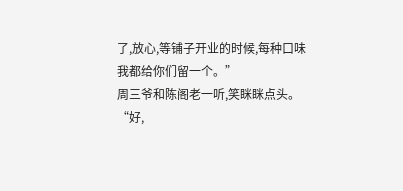了,放心,等铺子开业的时候,每种口味我都给你们留一个。”
周三爷和陈阁老一听,笑眯眯点头。
“好,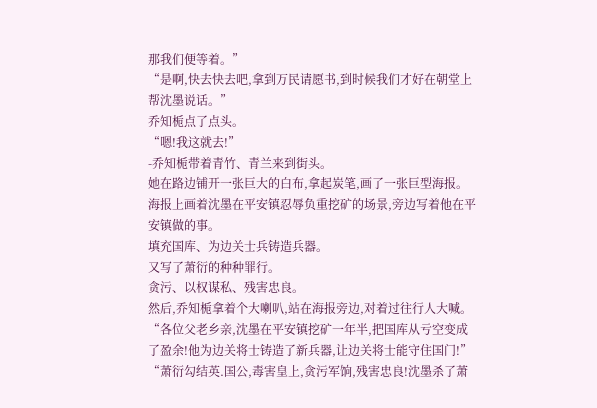那我们便等着。”
“是啊,快去快去吧,拿到万民请愿书,到时候我们才好在朝堂上帮沈墨说话。”
乔知栀点了点头。
“嗯!我这就去!”
-乔知栀带着青竹、青兰来到街头。
她在路边铺开一张巨大的白布,拿起炭笔,画了一张巨型海报。
海报上画着沈墨在平安镇忍辱负重挖矿的场景,旁边写着他在平安镇做的事。
填充国库、为边关士兵铸造兵器。
又写了萧衍的种种罪行。
贪污、以权谋私、残害忠良。
然后,乔知栀拿着个大喇叭,站在海报旁边,对着过往行人大喊。
“各位父老乡亲,沈墨在平安镇挖矿一年半,把国库从亏空变成了盈余!他为边关将士铸造了新兵器,让边关将士能守住国门!”
“萧衍勾结英.国公,毒害皇上,贪污军饷,残害忠良!沈墨杀了萧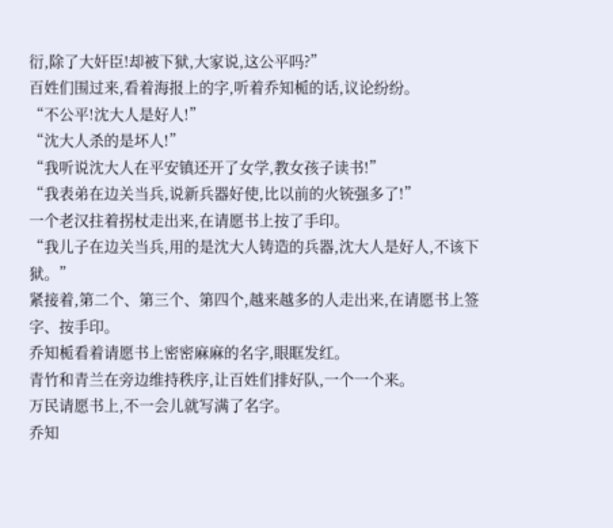衍,除了大奸臣!却被下狱,大家说,这公平吗?”
百姓们围过来,看着海报上的字,听着乔知栀的话,议论纷纷。
“不公平!沈大人是好人!”
“沈大人杀的是坏人!”
“我听说沈大人在平安镇还开了女学,教女孩子读书!”
“我表弟在边关当兵,说新兵器好使,比以前的火铳强多了!”
一个老汉拄着拐杖走出来,在请愿书上按了手印。
“我儿子在边关当兵,用的是沈大人铸造的兵器,沈大人是好人,不该下狱。”
紧接着,第二个、第三个、第四个,越来越多的人走出来,在请愿书上签字、按手印。
乔知栀看着请愿书上密密麻麻的名字,眼眶发红。
青竹和青兰在旁边维持秩序,让百姓们排好队,一个一个来。
万民请愿书上,不一会儿就写满了名字。
乔知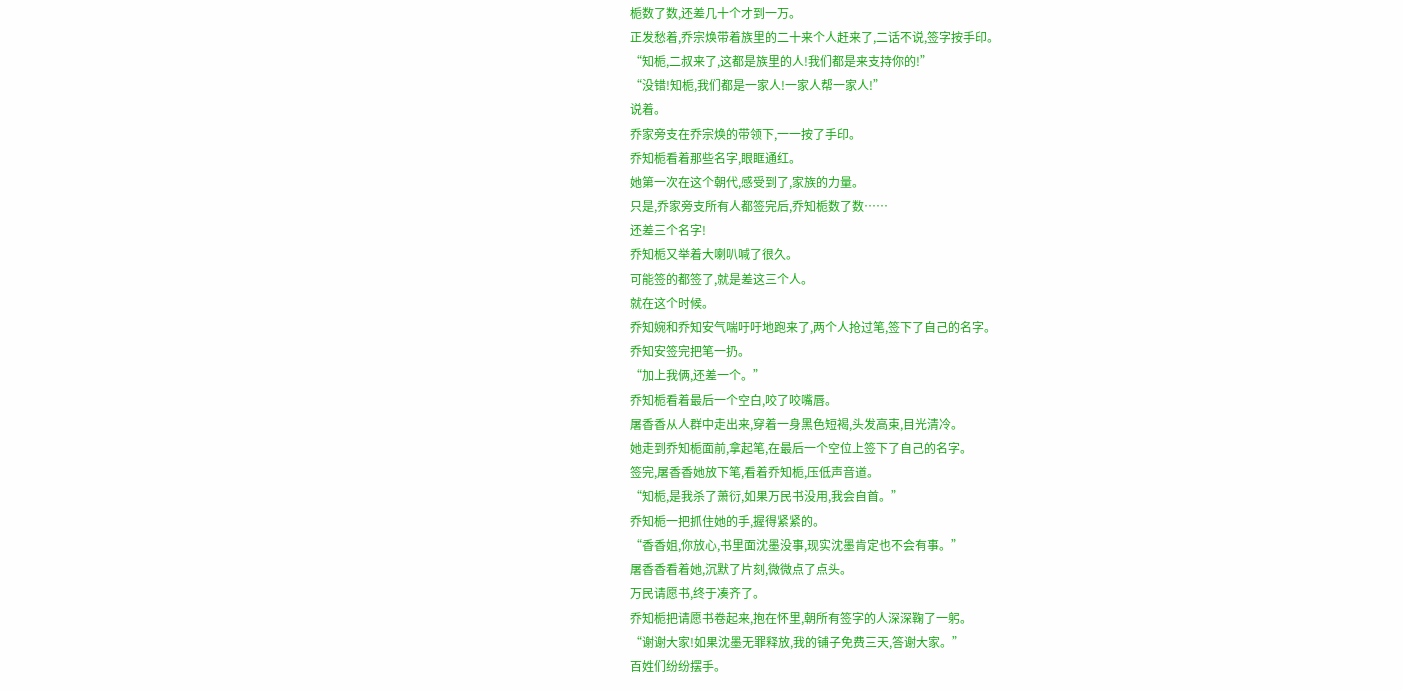栀数了数,还差几十个才到一万。
正发愁着,乔宗焕带着族里的二十来个人赶来了,二话不说,签字按手印。
“知栀,二叔来了,这都是族里的人!我们都是来支持你的!”
“没错!知栀,我们都是一家人!一家人帮一家人!”
说着。
乔家旁支在乔宗焕的带领下,一一按了手印。
乔知栀看着那些名字,眼眶通红。
她第一次在这个朝代,感受到了,家族的力量。
只是,乔家旁支所有人都签完后,乔知栀数了数……
还差三个名字!
乔知栀又举着大喇叭喊了很久。
可能签的都签了,就是差这三个人。
就在这个时候。
乔知婉和乔知安气喘吁吁地跑来了,两个人抢过笔,签下了自己的名字。
乔知安签完把笔一扔。
“加上我俩,还差一个。”
乔知栀看着最后一个空白,咬了咬嘴唇。
屠香香从人群中走出来,穿着一身黑色短褐,头发高束,目光清冷。
她走到乔知栀面前,拿起笔,在最后一个空位上签下了自己的名字。
签完,屠香香她放下笔,看着乔知栀,压低声音道。
“知栀,是我杀了萧衍,如果万民书没用,我会自首。”
乔知栀一把抓住她的手,握得紧紧的。
“香香姐,你放心,书里面沈墨没事,现实沈墨肯定也不会有事。”
屠香香看着她,沉默了片刻,微微点了点头。
万民请愿书,终于凑齐了。
乔知栀把请愿书卷起来,抱在怀里,朝所有签字的人深深鞠了一躬。
“谢谢大家!如果沈墨无罪释放,我的铺子免费三天,答谢大家。”
百姓们纷纷摆手。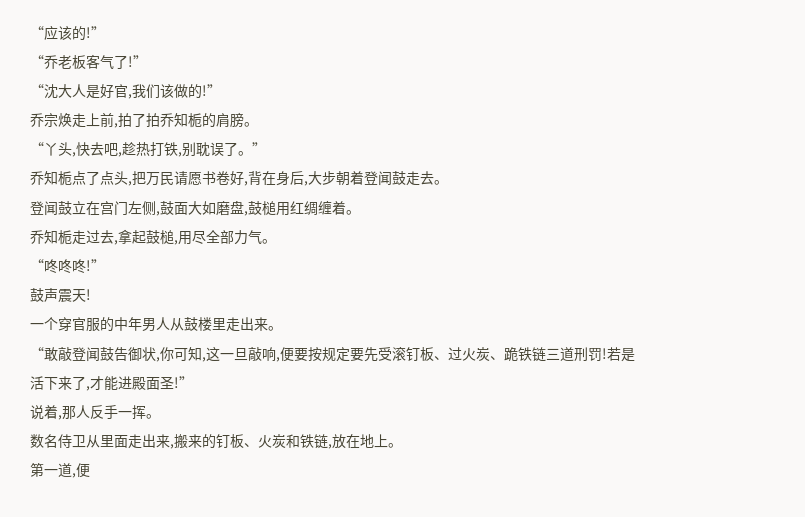“应该的!”
“乔老板客气了!”
“沈大人是好官,我们该做的!”
乔宗焕走上前,拍了拍乔知栀的肩膀。
“丫头,快去吧,趁热打铁,别耽误了。”
乔知栀点了点头,把万民请愿书卷好,背在身后,大步朝着登闻鼓走去。
登闻鼓立在宫门左侧,鼓面大如磨盘,鼓槌用红绸缠着。
乔知栀走过去,拿起鼓槌,用尽全部力气。
“咚咚咚!”
鼓声震天!
一个穿官服的中年男人从鼓楼里走出来。
“敢敲登闻鼓告御状,你可知,这一旦敲响,便要按规定要先受滚钉板、过火炭、跪铁链三道刑罚!若是活下来了,才能进殿面圣!”
说着,那人反手一挥。
数名侍卫从里面走出来,搬来的钉板、火炭和铁链,放在地上。
第一道,便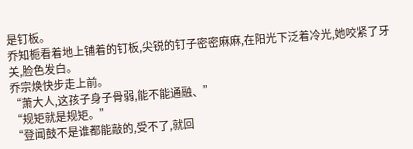是钉板。
乔知栀看着地上铺着的钉板,尖锐的钉子密密麻麻,在阳光下泛着冷光,她咬紧了牙关,脸色发白。
乔宗焕快步走上前。
“萧大人,这孩子身子骨弱,能不能通融、”
“规矩就是规矩。”
“登闻鼓不是谁都能敲的,受不了,就回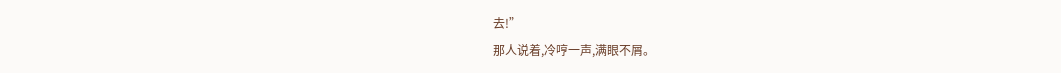去!”
那人说着,冷哼一声,满眼不屑。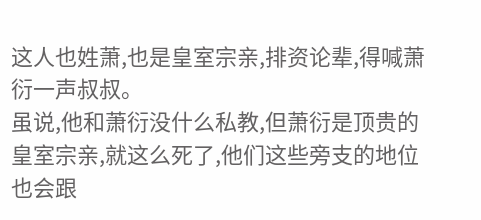这人也姓萧,也是皇室宗亲,排资论辈,得喊萧衍一声叔叔。
虽说,他和萧衍没什么私教,但萧衍是顶贵的皇室宗亲,就这么死了,他们这些旁支的地位也会跟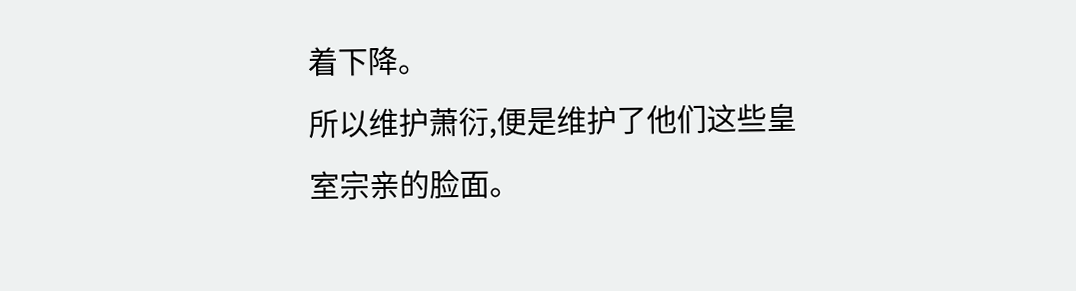着下降。
所以维护萧衍,便是维护了他们这些皇室宗亲的脸面。